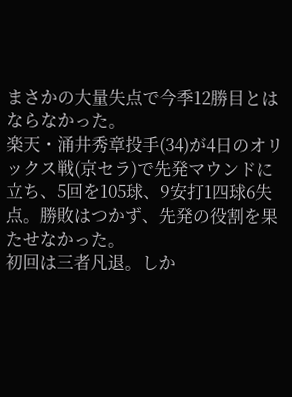まさかの大量失点で今季12勝目とはならなかった。
楽天・涌井秀章投手(34)が4日のオリックス戦(京セラ)で先発マウンドに立ち、5回を105球、9安打1四球6失点。勝敗はつかず、先発の役割を果たせなかった。
初回は三者凡退。しか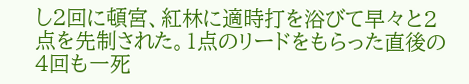し2回に頓宮、紅林に適時打を浴びて早々と2点を先制された。1点のリードをもらった直後の4回も一死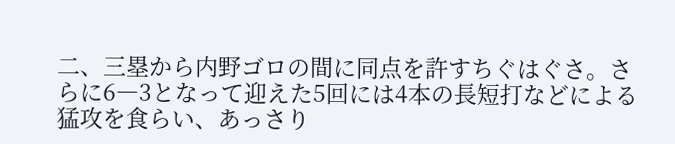二、三塁から内野ゴロの間に同点を許すちぐはぐさ。さらに6―3となって迎えた5回には4本の長短打などによる猛攻を食らい、あっさり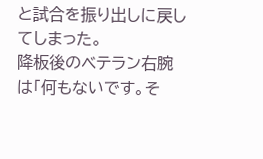と試合を振り出しに戻してしまった。
降板後のベテラン右腕は「何もないです。そ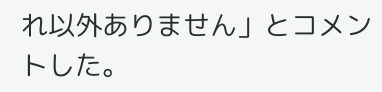れ以外ありません」とコメントした。